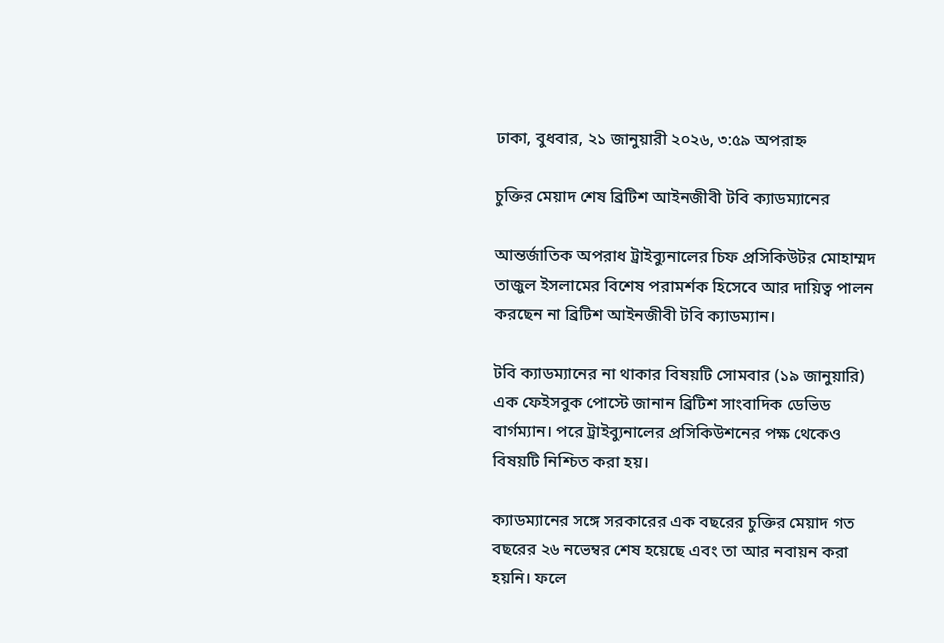ঢাকা, বুধবার, ২১ জানুয়ারী ২০২৬, ৩:৫৯ অপরাহ্ন

চুক্তির মেয়াদ শেষ ব্রিটিশ আইনজীবী টবি ক্যাডম্যানের

আন্তর্জাতিক অপরাধ ট্রাইব্যুনালের চিফ প্রসিকিউটর মোহাম্মদ তাজুল ইসলামের বিশেষ পরামর্শক হিসেবে আর দায়িত্ব পালন করছেন না ব্রিটিশ আইনজীবী টবি ক্যাডম্যান।

টবি ক্যাডম্যানের না থাকার বিষয়টি সোমবার (১৯ জানুয়ারি) এক ফেইসবুক পোস্টে জানান ব্রিটিশ সাংবাদিক ডেভিড বার্গম্যান। পরে ট্রাইব্যুনালের প্রসিকিউশনের পক্ষ থেকেও বিষয়টি নিশ্চিত করা হয়।

ক্যাডম্যানের সঙ্গে সরকারের এক বছরের চুক্তির মেয়াদ গত বছরের ২৬ নভেম্বর শেষ হয়েছে এবং তা আর নবায়ন করা হয়নি। ফলে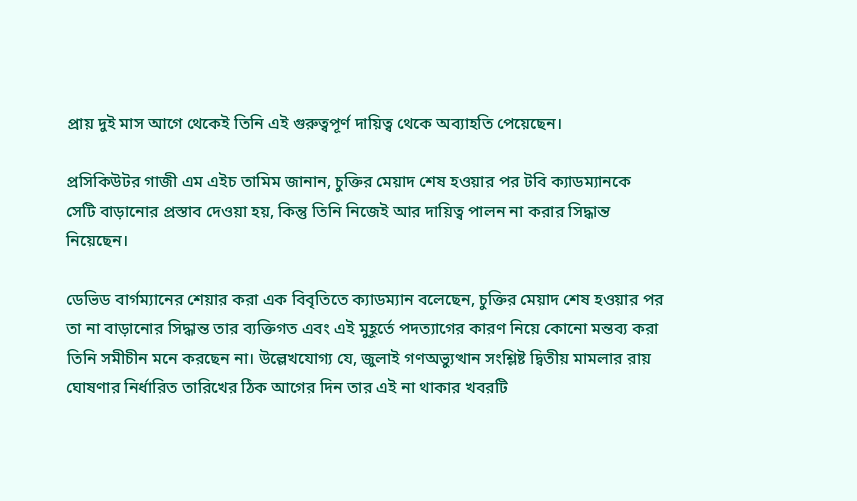প্রায় দুই মাস আগে থেকেই তিনি এই গুরুত্বপূর্ণ দায়িত্ব থেকে অব্যাহতি পেয়েছেন।

প্রসিকিউটর গাজী এম এইচ তামিম জানান, চুক্তির মেয়াদ শেষ হওয়ার পর টবি ক্যাডম্যানকে সেটি বাড়ানোর প্রস্তাব দেওয়া হয়, কিন্তু তিনি নিজেই আর দায়িত্ব পালন না করার সিদ্ধান্ত নিয়েছেন।

ডেভিড বার্গম্যানের শেয়ার করা এক বিবৃতিতে ক্যাডম্যান বলেছেন, চুক্তির মেয়াদ শেষ হওয়ার পর তা না বাড়ানোর সিদ্ধান্ত তার ব্যক্তিগত এবং এই মুহূর্তে পদত্যাগের কারণ নিয়ে কোনো মন্তব্য করা তিনি সমীচীন মনে করছেন না। উল্লেখযোগ্য যে, জুলাই গণঅভ্যুত্থান সংশ্লিষ্ট দ্বিতীয় মামলার রায় ঘোষণার নির্ধারিত তারিখের ঠিক আগের দিন তার এই না থাকার খবরটি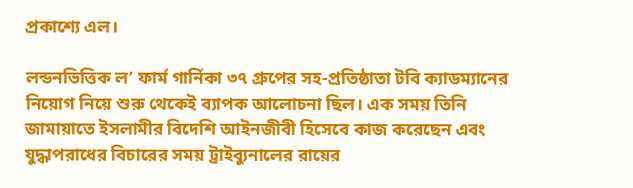প্রকাশ্যে এল।

লন্ডনভিত্তিক ল’ ফার্ম গার্নিকা ৩৭ গ্রুপের সহ-প্রতিষ্ঠাতা টবি ক্যাডম্যানের নিয়োগ নিয়ে শুরু থেকেই ব্যাপক আলোচনা ছিল। এক সময় তিনি জামায়াতে ইসলামীর বিদেশি আইনজীবী হিসেবে কাজ করেছেন এবং যুদ্ধাপরাধের বিচারের সময় ট্রাইব্যুনালের রায়ের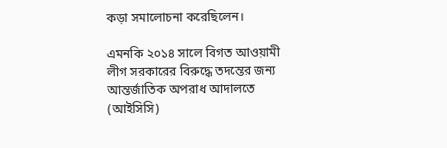কড়া সমালোচনা করেছিলেন।

এমনকি ২০১৪ সালে বিগত আওয়ামী লীগ সরকারের বিরুদ্ধে তদন্তের জন্য আন্তর্জাতিক অপরাধ আদালতে (আইসিসি)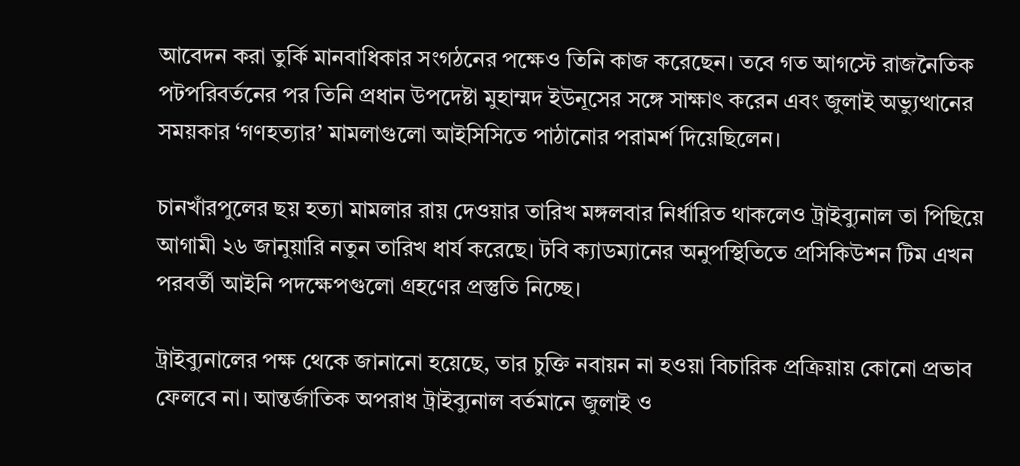আবেদন করা তুর্কি মানবাধিকার সংগঠনের পক্ষেও তিনি কাজ করেছেন। তবে গত আগস্টে রাজনৈতিক পটপরিবর্তনের পর তিনি প্রধান উপদেষ্টা মুহাম্মদ ইউনূসের সঙ্গে সাক্ষাৎ করেন এবং জুলাই অভ্যুত্থানের সময়কার ‘গণহত্যার’ মামলাগুলো আইসিসিতে পাঠানোর পরামর্শ দিয়েছিলেন।

চানখাঁরপুলের ছয় হত্যা মামলার রায় দেওয়ার তারিখ মঙ্গলবার নির্ধারিত থাকলেও ট্রাইব্যুনাল তা পিছিয়ে আগামী ২৬ জানুয়ারি নতুন তারিখ ধার্য করেছে। টবি ক্যাডম্যানের অনুপস্থিতিতে প্রসিকিউশন টিম এখন পরবর্তী আইনি পদক্ষেপগুলো গ্রহণের প্রস্তুতি নিচ্ছে।

ট্রাইব্যুনালের পক্ষ থেকে জানানো হয়েছে, তার চুক্তি নবায়ন না হওয়া বিচারিক প্রক্রিয়ায় কোনো প্রভাব ফেলবে না। আন্তর্জাতিক অপরাধ ট্রাইব্যুনাল বর্তমানে জুলাই ও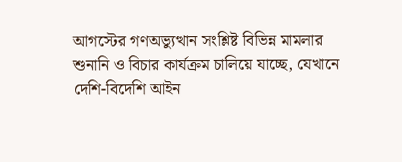আগস্টের গণঅভ্যুত্থান সংশ্লিষ্ট বিভিন্ন মামলার শুনানি ও বিচার কার্যক্রম চালিয়ে যাচ্ছে, যেখানে দেশি-বিদেশি আইন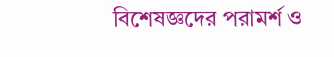বিশেষজ্ঞদের পরামর্শ ও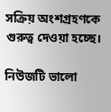সক্রিয় অংশগ্রহণকে গুরুত্ব দেওয়া হচ্ছে।

নিউজটি ভালো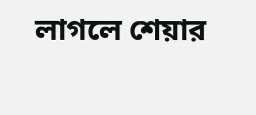লাগলে শেয়ার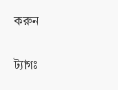করুন

ট্যাগঃ